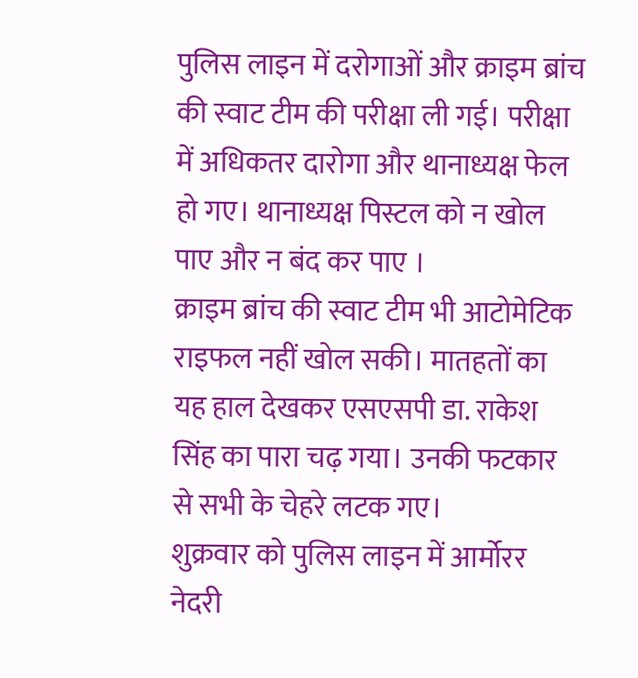पुलिस लाइन में दरोगाओं और क्राइम ब्रांच की स्वाट टीम की परीक्षा ली गई। परीक्षा में अधिकतर दारोगा और थानाध्यक्ष फेल हो गए। थानाध्यक्ष पिस्टल को न खोल पाए और न बंद कर पाए ।
क्राइम ब्रांच की स्वाट टीम भी आटोमेटिक राइफल नहीं खोल सकी। मातहतों का यह हाल देखकर एसएसपी डा. राकेश सिंह का पारा चढ़ गया। उनकी फटकार से सभी के चेहरे लटक गए।
शुक्रवार को पुलिस लाइन में आर्मोरर नेदरी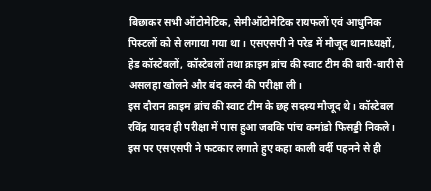बिछाकर सभी ऑटोमेटिक, सेमीऑटोमेटिक रायफलों एवं आधुनिक पिस्टलों को से लगाया गया था। एसएसपी ने परेड में मौजूद थानाध्यक्षों, हेड कॉस्टेबलों, कॉस्टेबलों तथा क्राइम ब्रांच की स्वाट टीम की बारी-बारी से असलहा खोलने और बंद करने की परीक्षा ली।
इस दौरान क्राइम ब्रांच की स्वाट टीम के छह सदस्य मौजूद थे। कॉस्टेबल रविंद्र यादव ही परीक्षा में पास हुआ जबकि पांच कमांडो फिसड्डी निकले। इस पर एसएसपी ने फटकार लगाते हुए कहा काली वर्दी पहनने से ही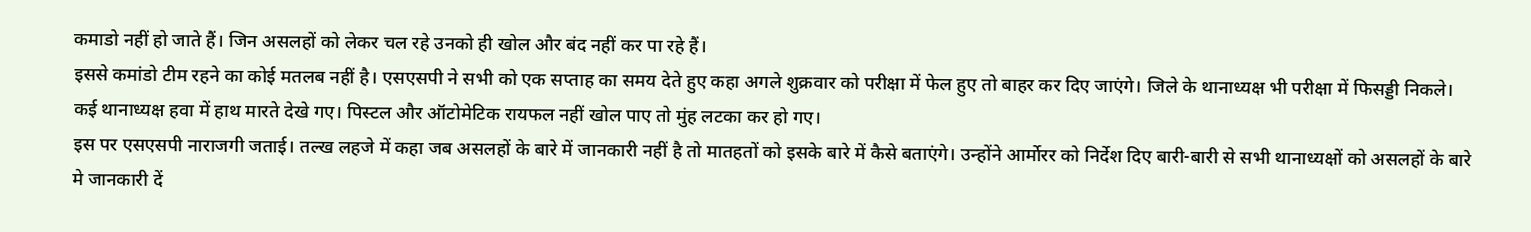कमाडो नहीं हो जाते हैं। जिन असलहों को लेकर चल रहे उनको ही खोल और बंद नहीं कर पा रहे हैं।
इससे कमांडो टीम रहने का कोई मतलब नहीं है। एसएसपी ने सभी को एक सप्ताह का समय देते हुए कहा अगले शुक्रवार को परीक्षा में फेल हुए तो बाहर कर दिए जाएंगे। जिले के थानाध्यक्ष भी परीक्षा में फिसड्डी निकले। कई थानाध्यक्ष हवा में हाथ मारते देखे गए। पिस्टल और ऑटोमेटिक रायफल नहीं खोल पाए तो मुंह लटका कर हो गए।
इस पर एसएसपी नाराजगी जताई। तल्ख लहजे में कहा जब असलहों के बारे में जानकारी नहीं है तो मातहतों को इसके बारे में कैसे बताएंगे। उन्होंने आर्मोरर को निर्देश दिए बारी-बारी से सभी थानाध्यक्षों को असलहों के बारे मे जानकारी दें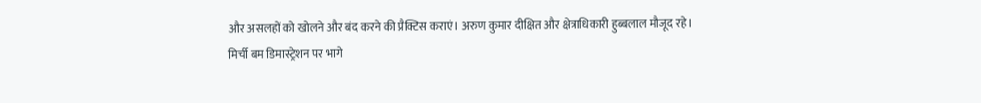और असलहों को खोलने और बंद करने की प्रैक्टिस कराएं। अरुण कुमार दीक्षित और क्षेत्राधिकारी हुब्बलाल मौजूद रहे।
मिर्ची बम डिमास्ट्रेशन पर भागे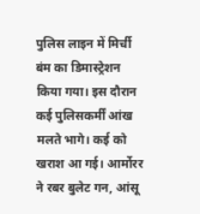पुलिस लाइन में मिर्ची बंम का डिमास्ट्रेशन किया गया। इस दौरान कई पुलिसकर्मीं आंख मलते भागे। कई को खराश आ गई। आर्मोरर ने रबर बुलेट गन, आंसू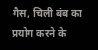गैस, चिली बंब का प्रयोग करने के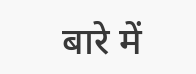बारे में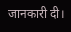जानकारी दी।